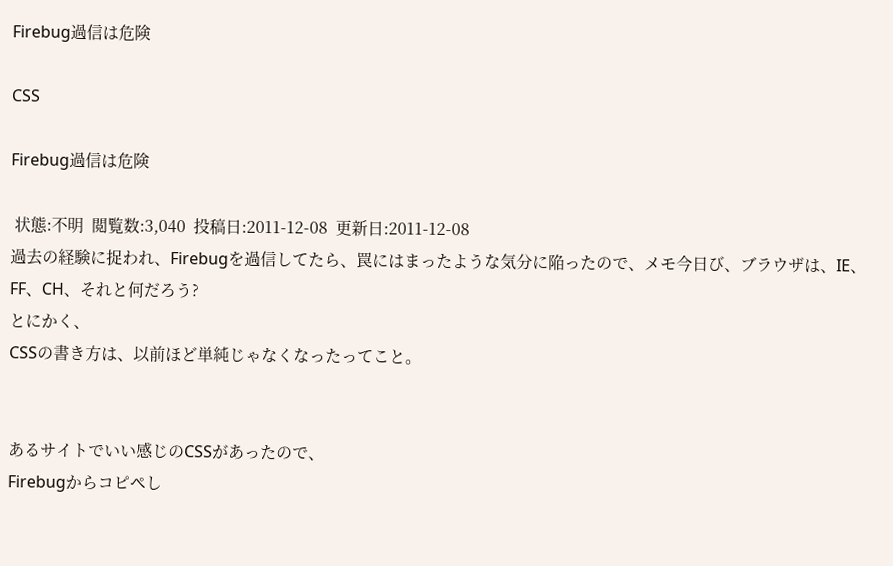Firebug過信は危険

CSS

Firebug過信は危険

 状態:不明  閲覧数:3,040  投稿日:2011-12-08  更新日:2011-12-08
過去の経験に捉われ、Firebugを過信してたら、罠にはまったような気分に陥ったので、メモ今日び、ブラウザは、IE、FF、CH、それと何だろう?
とにかく、
CSSの書き方は、以前ほど単純じゃなくなったってこと。


あるサイトでいい感じのCSSがあったので、
Firebugからコピペし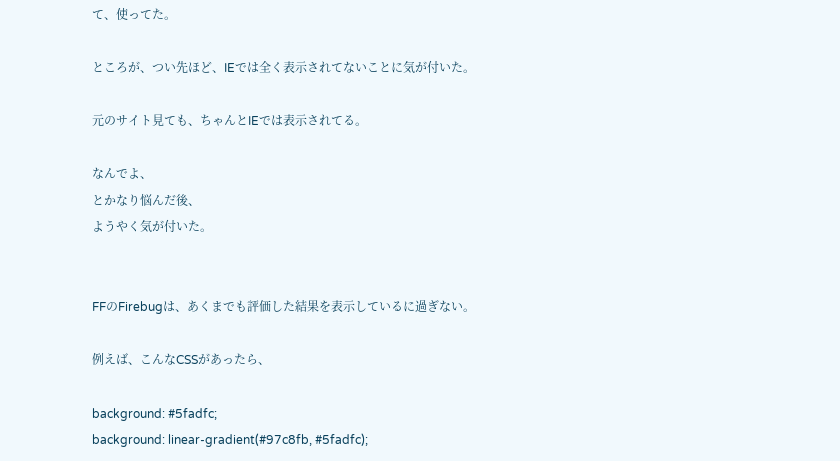て、使ってた。

ところが、つい先ほど、IEでは全く表示されてないことに気が付いた。

元のサイト見ても、ちゃんとIEでは表示されてる。

なんでよ、
とかなり悩んだ後、
ようやく気が付いた。


FFのFirebugは、あくまでも評価した結果を表示しているに過ぎない。

例えば、こんなCSSがあったら、

background: #5fadfc;
background: linear-gradient(#97c8fb, #5fadfc);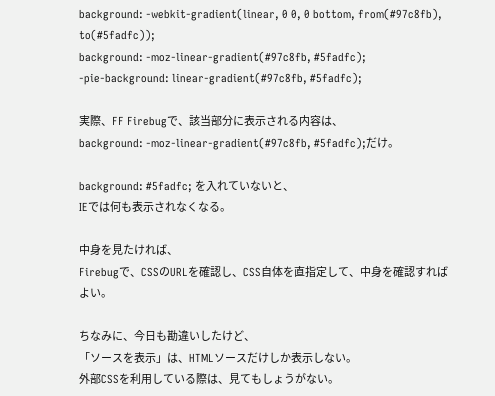background: -webkit-gradient(linear, 0 0, 0 bottom, from(#97c8fb), to(#5fadfc));
background: -moz-linear-gradient(#97c8fb, #5fadfc);
-pie-background: linear-gradient(#97c8fb, #5fadfc);

実際、FF Firebugで、該当部分に表示される内容は、
background: -moz-linear-gradient(#97c8fb, #5fadfc);だけ。

background: #5fadfc; を入れていないと、
IEでは何も表示されなくなる。

中身を見たければ、
Firebugで、CSSのURLを確認し、CSS自体を直指定して、中身を確認すればよい。

ちなみに、今日も勘違いしたけど、
「ソースを表示」は、HTMLソースだけしか表示しない。
外部CSSを利用している際は、見てもしょうがない。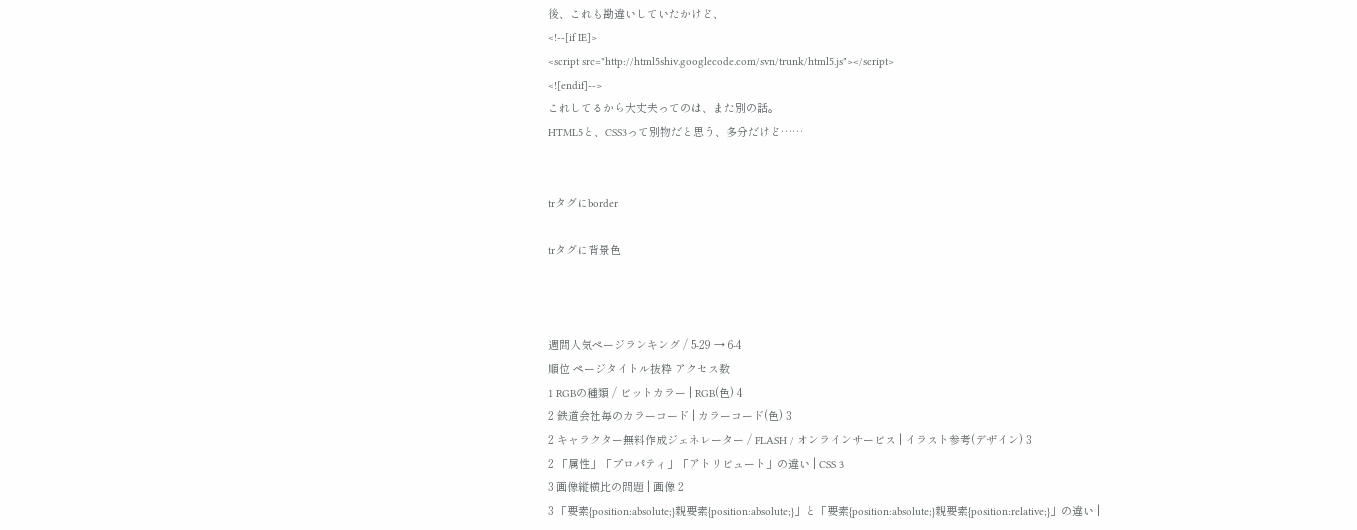後、これも勘違いしていたかけど、
<!--[if IE]>
<script src="http://html5shiv.googlecode.com/svn/trunk/html5.js"></script>
<![endif]-->
これしてるから大丈夫ってのは、また別の話。
HTML5と、CSS3って別物だと思う、多分だけど……


trタグにborder

trタグに背景色



週間人気ページランキング / 5-29 → 6-4
順位 ページタイトル抜粋 アクセス数
1 RGBの種類 / ビットカラー | RGB(色) 4
2 鉄道会社毎のカラーコード | カラーコード(色) 3
2 キャラクター無料作成ジェネレーター / FLASH / オンラインサービス | イラスト参考(デザイン) 3
2 「属性」「プロパティ」「アトリビュート」の違い | CSS 3
3 画像縦横比の問題 | 画像 2
3 「要素{position:absolute;}親要素{position:absolute;}」と「要素{position:absolute;}親要素{position:relative;}」の違い |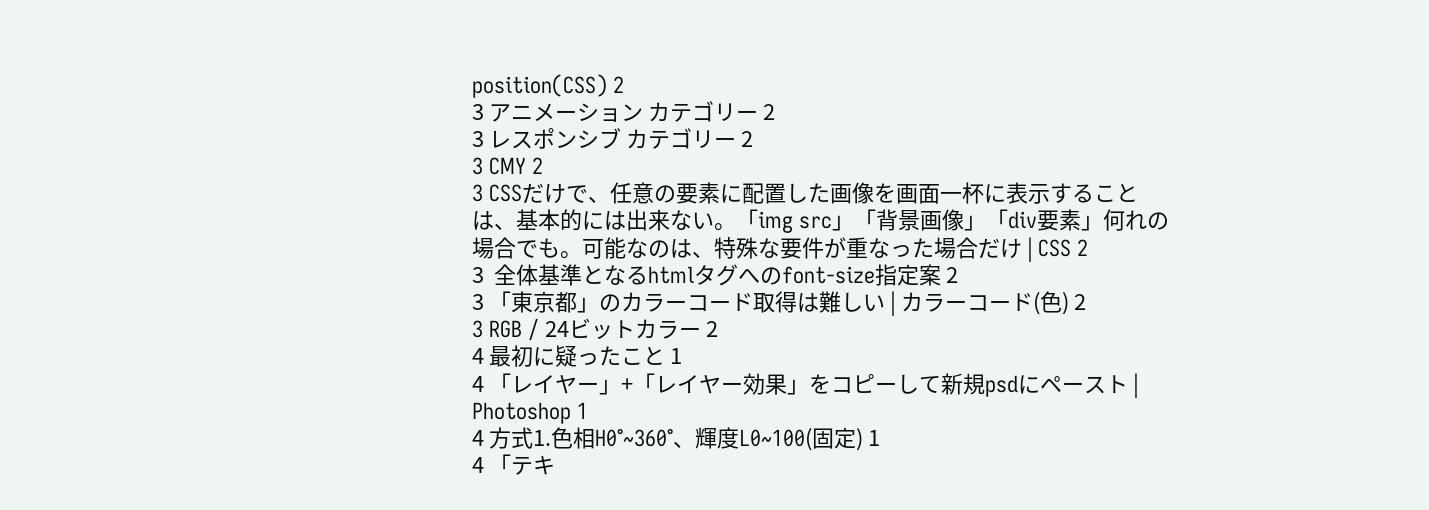position(CSS) 2
3 アニメーション カテゴリー 2
3 レスポンシブ カテゴリー 2
3 CMY 2
3 CSSだけで、任意の要素に配置した画像を画面一杯に表示することは、基本的には出来ない。「img src」「背景画像」「div要素」何れの場合でも。可能なのは、特殊な要件が重なった場合だけ | CSS 2
3  全体基準となるhtmlタグへのfont-size指定案 2
3 「東京都」のカラーコード取得は難しい | カラーコード(色) 2
3 RGB / 24ビットカラー 2
4 最初に疑ったこと 1
4 「レイヤー」+「レイヤー効果」をコピーして新規psdにペースト | Photoshop 1
4 方式1.色相H0°~360°、輝度L0~100(固定) 1
4 「テキ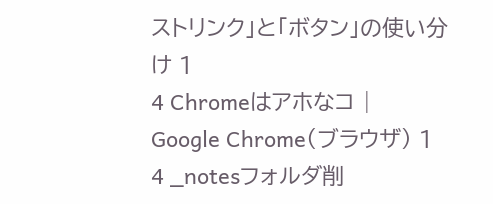ストリンク」と「ボタン」の使い分け 1
4 Chromeはアホなコ | Google Chrome(ブラウザ) 1
4 _notesフォルダ削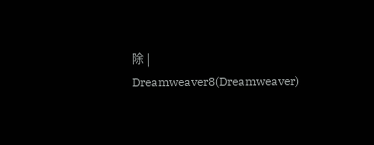除 | Dreamweaver8(Dreamweaver)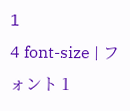1
4 font-size | フォント 1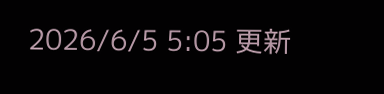2026/6/5 5:05 更新